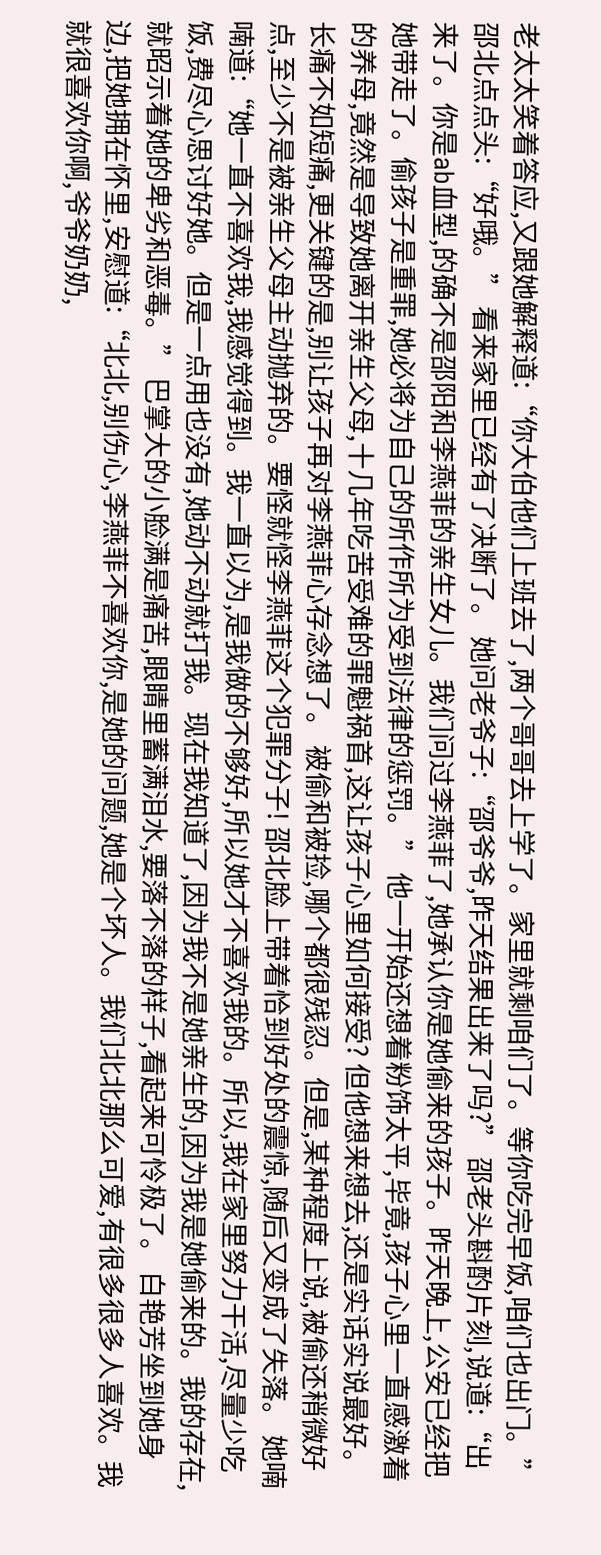老太太笑着答应,又跟她解释道:“你大伯他们上班去了,两个哥哥去上学了。家里就剩咱们了。等你吃完早饭,咱们也出门。” 邵北点点头:“好哦。” 看来家里已经有了决断了。 她问老爷子:“邵爷爷,昨天结果出来了吗?” 邵老头斟酌片刻,说道:“出来了。你是ab血型,的确不是邵阳和李燕菲的亲生女儿。我们问过李燕菲了,她承认你是她偷来的孩子。昨天晚上,公安已经把她带走了。偷孩子是重罪,她必将为自己的所作所为受到法律的惩罚。” 他一开始还想着粉饰太平,毕竟,孩子心里一直感激着的养母,竟然是导致她离开亲生父母,十几年吃苦受难的罪魁祸首,这让孩子心里如何接受? 但他想来想去,还是实话实说最好。长痛不如短痛,更关键的是,别让孩子再对李燕菲心存念想了。 被偷和被捡,哪个都很残忍。但是,某种程度上说,被偷还稍微好点,至少不是被亲生父母主动抛弃的。要怪就怪李燕菲这个犯罪分子! 邵北脸上带着恰到好处的震惊,随后又变成了失落。 她喃喃道:“她一直不喜欢我,我感觉得到。我一直以为,是我做的不够好,所以她才不喜欢我的。所以,我在家里努力干活,尽量少吃饭,费尽心思讨好她。但是一点用也没有,她动不动就打我。现在我知道了,因为我不是她亲生的,因为我是她偷来的。我的存在,就昭示着她的卑劣和恶毒。” 巴掌大的小脸满是痛苦,眼睛里蓄满泪水,要落不落的样子,看起来可怜极了。 白艳芳坐到她身边,把她拥在怀里,安慰道:“北北,别伤心,李燕菲不喜欢你,是她的问题,她是个坏人。我们北北那么可爱,有很多很多人喜欢。我就很喜欢你啊,爷爷奶奶,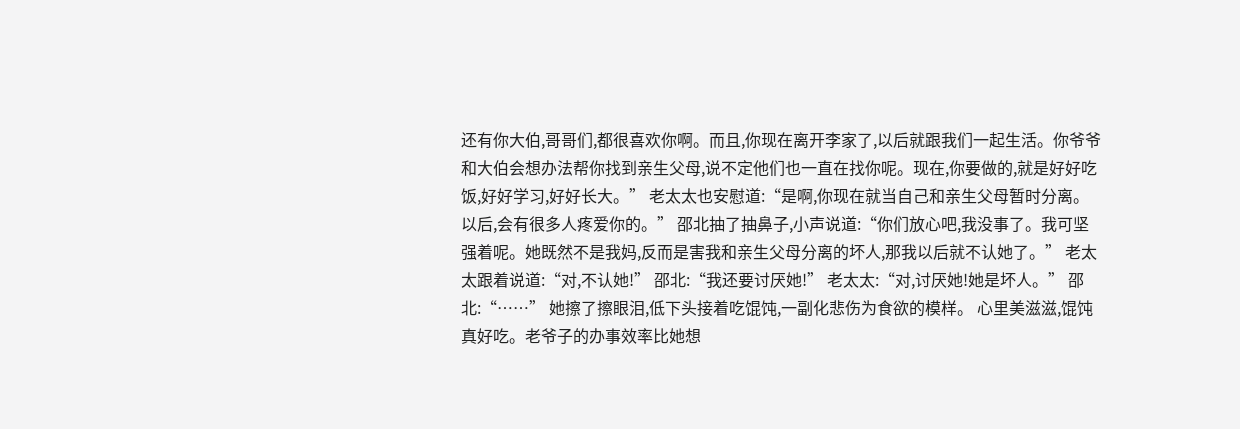还有你大伯,哥哥们,都很喜欢你啊。而且,你现在离开李家了,以后就跟我们一起生活。你爷爷和大伯会想办法帮你找到亲生父母,说不定他们也一直在找你呢。现在,你要做的,就是好好吃饭,好好学习,好好长大。” 老太太也安慰道:“是啊,你现在就当自己和亲生父母暂时分离。以后,会有很多人疼爱你的。” 邵北抽了抽鼻子,小声说道:“你们放心吧,我没事了。我可坚强着呢。她既然不是我妈,反而是害我和亲生父母分离的坏人,那我以后就不认她了。” 老太太跟着说道:“对,不认她!” 邵北:“我还要讨厌她!” 老太太:“对,讨厌她!她是坏人。” 邵北:“……” 她擦了擦眼泪,低下头接着吃馄饨,一副化悲伤为食欲的模样。 心里美滋滋,馄饨真好吃。老爷子的办事效率比她想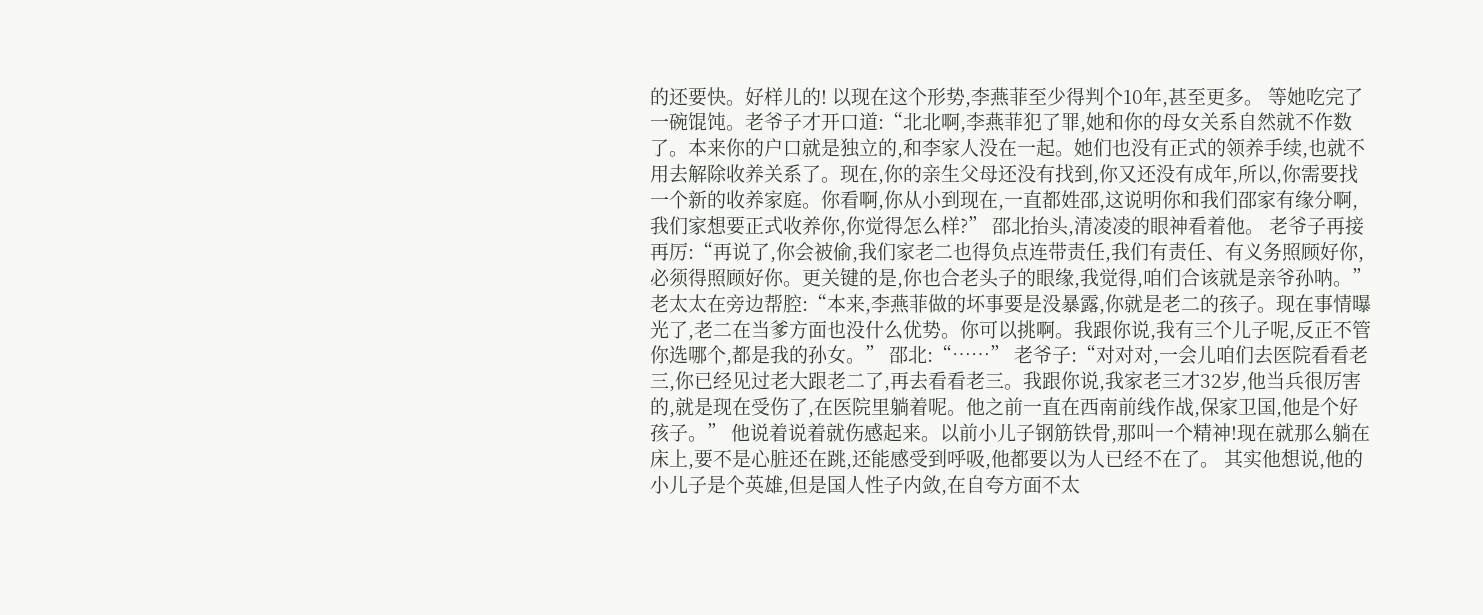的还要快。好样儿的! 以现在这个形势,李燕菲至少得判个10年,甚至更多。 等她吃完了一碗馄饨。老爷子才开口道:“北北啊,李燕菲犯了罪,她和你的母女关系自然就不作数了。本来你的户口就是独立的,和李家人没在一起。她们也没有正式的领养手续,也就不用去解除收养关系了。现在,你的亲生父母还没有找到,你又还没有成年,所以,你需要找一个新的收养家庭。你看啊,你从小到现在,一直都姓邵,这说明你和我们邵家有缘分啊,我们家想要正式收养你,你觉得怎么样?” 邵北抬头,清凌凌的眼神看着他。 老爷子再接再厉:“再说了,你会被偷,我们家老二也得负点连带责任,我们有责任、有义务照顾好你,必须得照顾好你。更关键的是,你也合老头子的眼缘,我觉得,咱们合该就是亲爷孙呐。” 老太太在旁边帮腔:“本来,李燕菲做的坏事要是没暴露,你就是老二的孩子。现在事情曝光了,老二在当爹方面也没什么优势。你可以挑啊。我跟你说,我有三个儿子呢,反正不管你选哪个,都是我的孙女。” 邵北:“……” 老爷子:“对对对,一会儿咱们去医院看看老三,你已经见过老大跟老二了,再去看看老三。我跟你说,我家老三才32岁,他当兵很厉害的,就是现在受伤了,在医院里躺着呢。他之前一直在西南前线作战,保家卫国,他是个好孩子。” 他说着说着就伤感起来。以前小儿子钢筋铁骨,那叫一个精神!现在就那么躺在床上,要不是心脏还在跳,还能感受到呼吸,他都要以为人已经不在了。 其实他想说,他的小儿子是个英雄,但是国人性子内敛,在自夸方面不太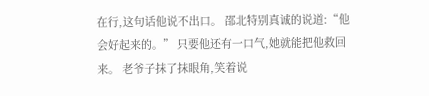在行,这句话他说不出口。 邵北特别真诚的说道:“他会好起来的。” 只要他还有一口气,她就能把他救回来。 老爷子抹了抹眼角,笑着说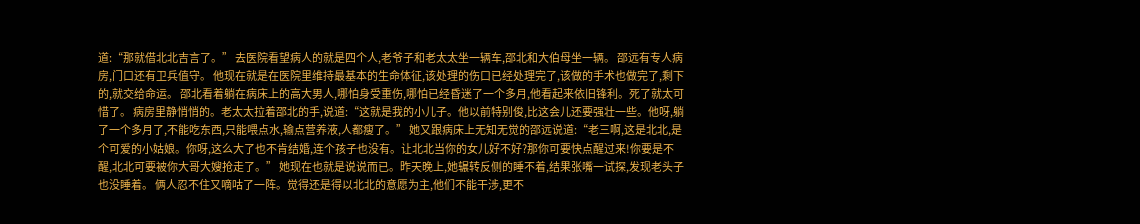道:“那就借北北吉言了。” 去医院看望病人的就是四个人,老爷子和老太太坐一辆车,邵北和大伯母坐一辆。 邵远有专人病房,门口还有卫兵值守。 他现在就是在医院里维持最基本的生命体征,该处理的伤口已经处理完了,该做的手术也做完了,剩下的,就交给命运。 邵北看着躺在病床上的高大男人,哪怕身受重伤,哪怕已经昏迷了一个多月,他看起来依旧锋利。死了就太可惜了。 病房里静悄悄的。老太太拉着邵北的手,说道:“这就是我的小儿子。他以前特别俊,比这会儿还要强壮一些。他呀,躺了一个多月了,不能吃东西,只能喂点水,输点营养液,人都瘦了。” 她又跟病床上无知无觉的邵远说道:“老三啊,这是北北,是个可爱的小姑娘。你呀,这么大了也不肯结婚,连个孩子也没有。让北北当你的女儿好不好?那你可要快点醒过来!你要是不醒,北北可要被你大哥大嫂抢走了。” 她现在也就是说说而已。昨天晚上,她辗转反侧的睡不着,结果张嘴一试探,发现老头子也没睡着。 俩人忍不住又嘀咕了一阵。觉得还是得以北北的意愿为主,他们不能干涉,更不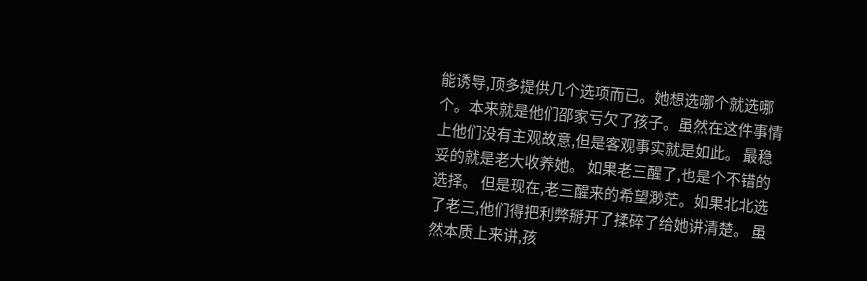能诱导,顶多提供几个选项而已。她想选哪个就选哪个。本来就是他们邵家亏欠了孩子。虽然在这件事情上他们没有主观故意,但是客观事实就是如此。 最稳妥的就是老大收养她。 如果老三醒了,也是个不错的选择。 但是现在,老三醒来的希望渺茫。如果北北选了老三,他们得把利弊掰开了揉碎了给她讲清楚。 虽然本质上来讲,孩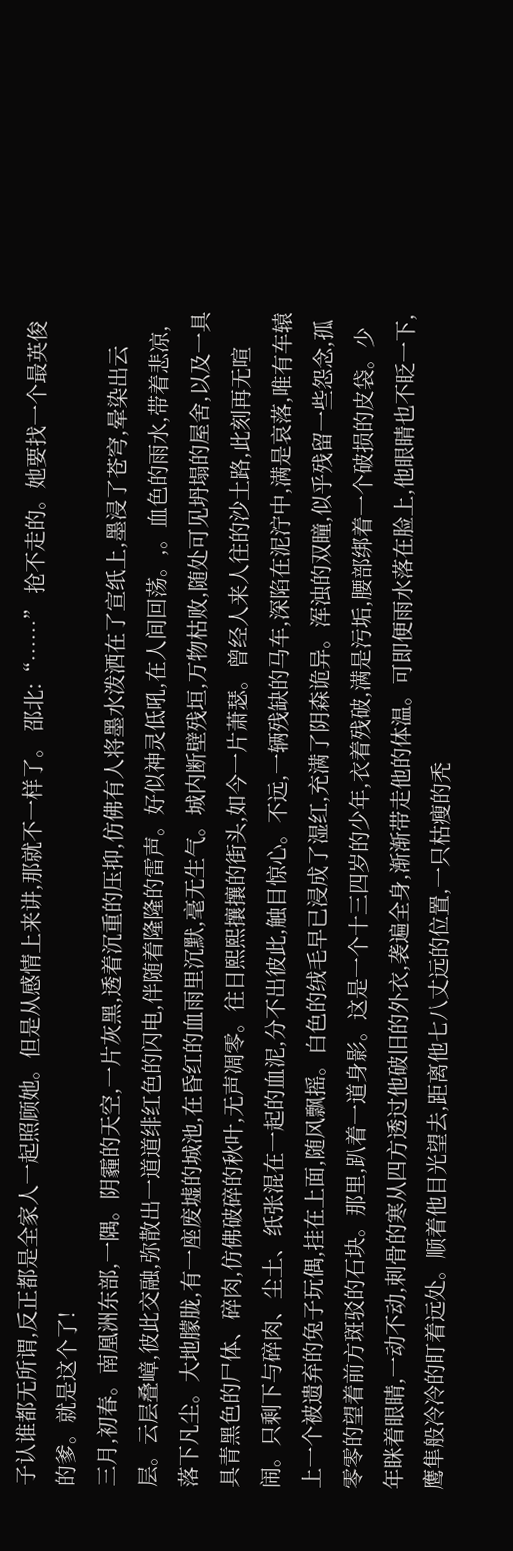子认谁都无所谓,反正都是全家人一起照顾她。但是从感情上来讲,那就不一样了。 邵北:“……” 抢不走的。她要找一个最英俊的爹。就是这个了!
三月,初春。南凰洲东部,一隅。阴霾的天空,一片灰黑,透着沉重的压抑,仿佛有人将墨水泼洒在了宣纸上,墨浸了苍穹,晕染出云层。云层叠嶂,彼此交融,弥散出一道道绯红色的闪电,伴随着隆隆的雷声。好似神灵低吼,在人间回荡。,。血色的雨水,带着悲凉,落下凡尘。大地朦胧,有一座废墟的城池,在昏红的血雨里沉默,毫无生气。城内断壁残垣,万物枯败,随处可见坍塌的屋舍,以及一具具青黑色的尸体、碎肉,仿佛破碎的秋叶,无声凋零。往日熙熙攘攘的街头,如今一片萧瑟。曾经人来人往的沙土路,此刻再无喧闹。只剩下与碎肉、尘土、纸张混在一起的血泥,分不出彼此,触目惊心。不远,一辆残缺的马车,深陷在泥泞中,满是哀落,唯有车辕上一个被遗弃的兔子玩偶,挂在上面,随风飘摇。白色的绒毛早已浸成了湿红,充满了阴森诡异。浑浊的双瞳,似乎残留一些怨念,孤零零的望着前方斑驳的石块。那里,趴着一道身影。这是一个十三四岁的少年,衣着残破,满是污垢,腰部绑着一个破损的皮袋。少年眯着眼睛,一动不动,刺骨的寒从四方透过他破旧的外衣,袭遍全身,渐渐带走他的体温。可即便雨水落在脸上,他眼睛也不眨一下,鹰隼般冷冷的盯着远处。顺着他目光望去,距离他七八丈远的位置,一只枯瘦的秃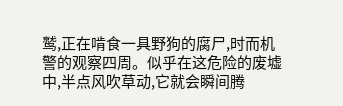鹫,正在啃食一具野狗的腐尸,时而机警的观察四周。似乎在这危险的废墟中,半点风吹草动,它就会瞬间腾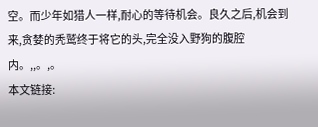空。而少年如猎人一样,耐心的等待机会。良久之后,机会到来,贪婪的秃鹫终于将它的头,完全没入野狗的腹腔内。,,。,。
本文链接: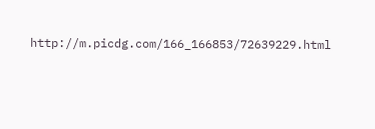http://m.picdg.com/166_166853/72639229.html